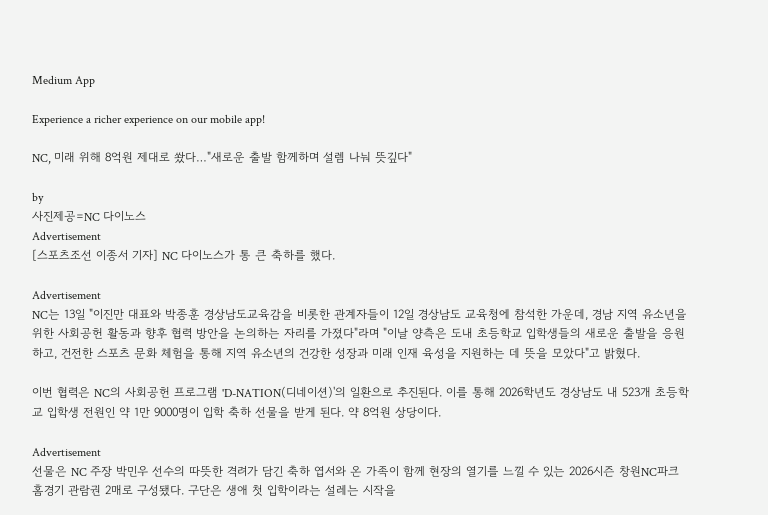Medium App

Experience a richer experience on our mobile app!

NC, 미래 위해 8억원 제대로 쐈다…"새로운 출발 함께하며 설렘 나눠 뜻깊다"

by
사진제공=NC 다이노스
Advertisement
[스포츠조선 이종서 기자] NC 다이노스가 통 큰 축하를 했다.

Advertisement
NC는 13일 "이진만 대표와 박종훈 경상남도교육감을 비롯한 관계자들이 12일 경상남도 교육청에 참석한 가운데, 경남 지역 유소년을 위한 사회공헌 활동과 향후 협력 방안을 논의하는 자리를 가졌다"라며 "이날 양측은 도내 초등학교 입학생들의 새로운 출발을 응원하고, 건전한 스포츠 문화 체험을 통해 지역 유소년의 건강한 성장과 미래 인재 육성을 지원하는 데 뜻을 모았다"고 밝혔다.

이번 협력은 NC의 사회공헌 프로그램 'D-NATION(디네이션)'의 일환으로 추진된다. 이를 통해 2026학년도 경상남도 내 523개 초등학교 입학생 전원인 약 1만 9000명이 입학 축하 선물을 받게 된다. 약 8억원 상당이다.

Advertisement
선물은 NC 주장 박민우 선수의 따뜻한 격려가 담긴 축하 엽서와 온 가족이 함께 현장의 열기를 느낄 수 있는 2026시즌 창원NC파크 홈경기 관람권 2매로 구성됐다. 구단은 생애 첫 입학이라는 설레는 시작을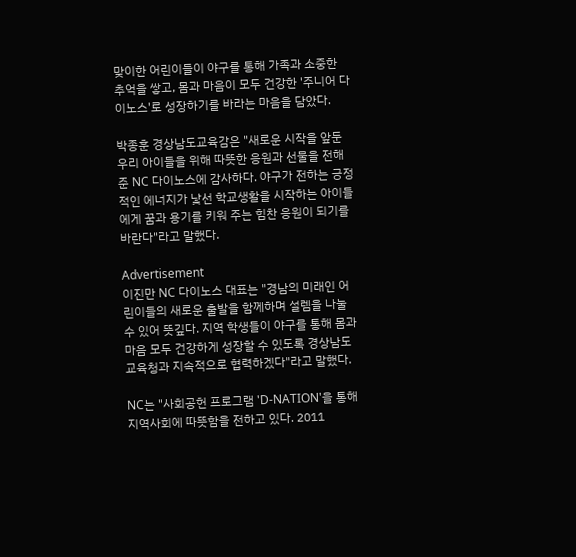맞이한 어린이들이 야구를 통해 가족과 소중한 추억을 쌓고, 몸과 마음이 모두 건강한 '주니어 다이노스'로 성장하기를 바라는 마음을 담았다.

박종훈 경상남도교육감은 "새로운 시작을 앞둔 우리 아이들을 위해 따뜻한 응원과 선물을 전해준 NC 다이노스에 감사하다. 야구가 전하는 긍정적인 에너지가 낯선 학교생활을 시작하는 아이들에게 꿈과 용기를 키워 주는 힘찬 응원이 되기를 바란다"라고 말했다.

Advertisement
이진만 NC 다이노스 대표는 "경남의 미래인 어린이들의 새로운 출발을 함께하며 설렘을 나눌 수 있어 뜻깊다. 지역 학생들이 야구를 통해 몸과 마음 모두 건강하게 성장할 수 있도록 경상남도교육청과 지속적으로 협력하겠다"라고 말했다.

NC는 "사회공헌 프로그램 'D-NATION'을 통해 지역사회에 따뜻함을 전하고 있다. 2011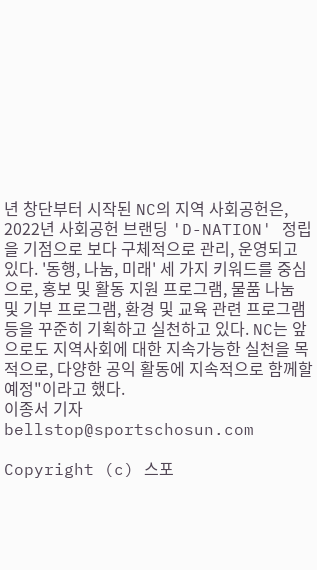년 창단부터 시작된 NC의 지역 사회공헌은, 2022년 사회공헌 브랜딩 'D-NATION' 정립을 기점으로 보다 구체적으로 관리, 운영되고 있다. '동행, 나눔, 미래' 세 가지 키워드를 중심으로, 홍보 및 활동 지원 프로그램, 물품 나눔 및 기부 프로그램, 환경 및 교육 관련 프로그램 등을 꾸준히 기획하고 실천하고 있다. NC는 앞으로도 지역사회에 대한 지속가능한 실천을 목적으로, 다양한 공익 활동에 지속적으로 함께할 예정"이라고 했다.
이종서 기자 bellstop@sportschosun.com

Copyright (c) 스포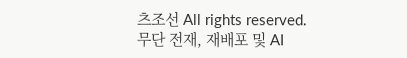츠조선 All rights reserved. 무단 전재, 재배포 및 AI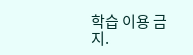학습 이용 금지.